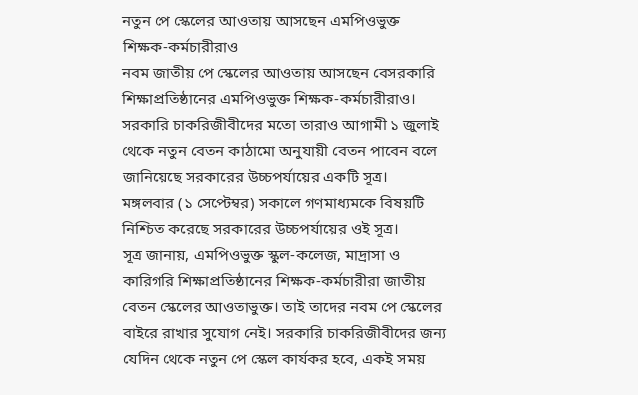নতুন পে স্কেলের আওতায় আসছেন এমপিওভুক্ত শিক্ষক-কর্মচারীরাও
নবম জাতীয় পে স্কেলের আওতায় আসছেন বেসরকারি শিক্ষাপ্রতিষ্ঠানের এমপিওভুক্ত শিক্ষক-কর্মচারীরাও। সরকারি চাকরিজীবীদের মতো তারাও আগামী ১ জুলাই থেকে নতুন বেতন কাঠামো অনুযায়ী বেতন পাবেন বলে জানিয়েছে সরকারের উচ্চপর্যায়ের একটি সূত্র।
মঙ্গলবার (১ সেপ্টেম্বর) সকালে গণমাধ্যমকে বিষয়টি নিশ্চিত করেছে সরকারের উচ্চপর্যায়ের ওই সূত্র।
সূত্র জানায়, এমপিওভুক্ত স্কুল-কলেজ, মাদ্রাসা ও কারিগরি শিক্ষাপ্রতিষ্ঠানের শিক্ষক-কর্মচারীরা জাতীয় বেতন স্কেলের আওতাভুক্ত। তাই তাদের নবম পে স্কেলের বাইরে রাখার সুযোগ নেই। সরকারি চাকরিজীবীদের জন্য যেদিন থেকে নতুন পে স্কেল কার্যকর হবে, একই সময়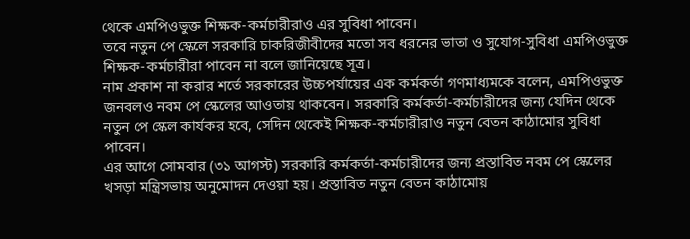থেকে এমপিওভুক্ত শিক্ষক-কর্মচারীরাও এর সুবিধা পাবেন।
তবে নতুন পে স্কেলে সরকারি চাকরিজীবীদের মতো সব ধরনের ভাতা ও সুযোগ-সুবিধা এমপিওভুক্ত শিক্ষক-কর্মচারীরা পাবেন না বলে জানিয়েছে সূত্র।
নাম প্রকাশ না করার শর্তে সরকারের উচ্চপর্যায়ের এক কর্মকর্তা গণমাধ্যমকে বলেন, এমপিওভুক্ত জনবলও নবম পে স্কেলের আওতায় থাকবেন। সরকারি কর্মকর্তা-কর্মচারীদের জন্য যেদিন থেকে নতুন পে স্কেল কার্যকর হবে, সেদিন থেকেই শিক্ষক-কর্মচারীরাও নতুন বেতন কাঠামোর সুবিধা পাবেন।
এর আগে সোমবার (৩১ আগস্ট) সরকারি কর্মকর্তা-কর্মচারীদের জন্য প্রস্তাবিত নবম পে স্কেলের খসড়া মন্ত্রিসভায় অনুমোদন দেওয়া হয়। প্রস্তাবিত নতুন বেতন কাঠামোয়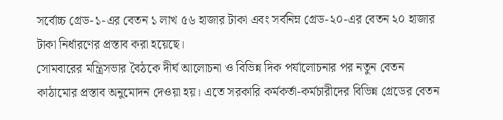সর্বোচ্চ গ্রেড-১-এর বেতন ১ লাখ ৫৬ হাজার টাকা এবং সর্বনিম্ন গ্রেড-২০-এর বেতন ২০ হাজার টাকা নির্ধারণের প্রস্তাব করা হয়েছে।
সোমবারের মন্ত্রিসভার বৈঠকে দীর্ঘ আলোচনা ও বিভিন্ন দিক পর্যালোচনার পর নতুন বেতন কাঠামোর প্রস্তাব অনুমোদন দেওয়া হয়। এতে সরকারি কর্মকর্তা-কর্মচারীদের বিভিন্ন গ্রেডের বেতন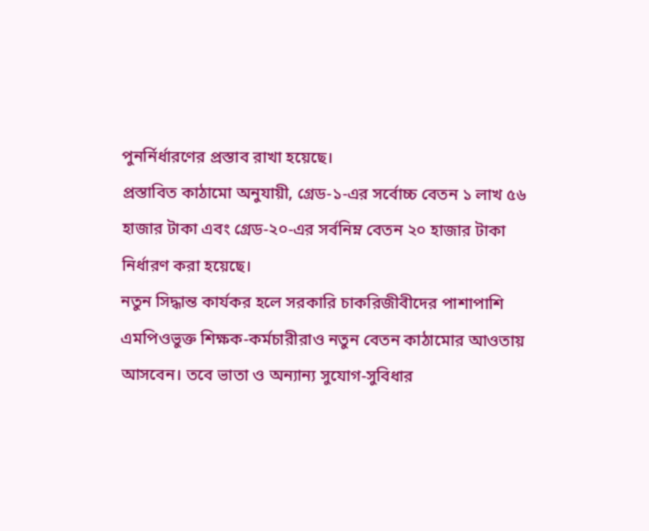পুনর্নির্ধারণের প্রস্তাব রাখা হয়েছে।
প্রস্তাবিত কাঠামো অনুযায়ী, গ্রেড-১-এর সর্বোচ্চ বেতন ১ লাখ ৫৬ হাজার টাকা এবং গ্রেড-২০-এর সর্বনিম্ন বেতন ২০ হাজার টাকা নির্ধারণ করা হয়েছে।
নতুন সিদ্ধান্ত কার্যকর হলে সরকারি চাকরিজীবীদের পাশাপাশি এমপিওভুক্ত শিক্ষক-কর্মচারীরাও নতুন বেতন কাঠামোর আওতায় আসবেন। তবে ভাতা ও অন্যান্য সুযোগ-সুবিধার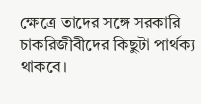ক্ষেত্রে তাদের সঙ্গে সরকারি চাকরিজীবীদের কিছুটা পার্থক্য থাকবে।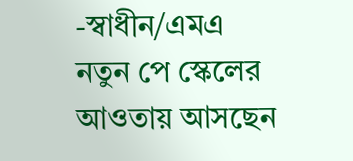-স্বাধীন/এমএ
নতুন পে স্কেলের আওতায় আসছেন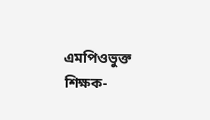এমপিওভুক্ত শিক্ষক-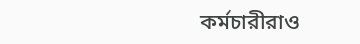কর্মচারীরাও